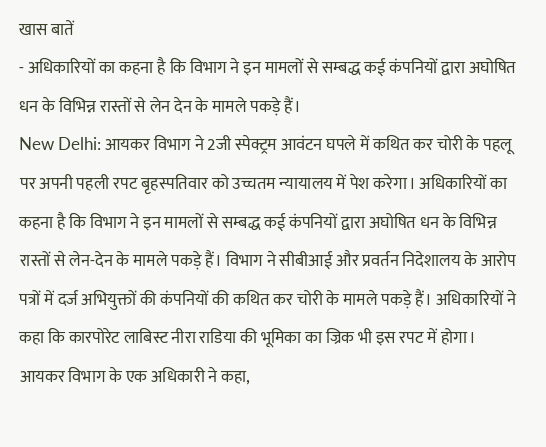खास बातें
- अधिकारियों का कहना है कि विभाग ने इन मामलों से सम्बद्ध कई कंपनियों द्वारा अघोषित धन के विभिन्न रास्तों से लेन देन के मामले पकड़े हैं।
New Delhi: आयकर विभाग ने 2जी स्पेक्ट्रम आवंटन घपले में कथित कर चोरी के पहलू पर अपनी पहली रपट बृहस्पतिवार को उच्चतम न्यायालय में पेश करेगा। अधिकारियों का कहना है कि विभाग ने इन मामलों से सम्बद्ध कई कंपनियों द्वारा अघोषित धन के विभिन्न रास्तों से लेन-देन के मामले पकड़े हैं। विभाग ने सीबीआई और प्रवर्तन निदेशालय के आरोप पत्रों में दर्ज अभियुक्तों की कंपनियों की कथित कर चोरी के मामले पकड़े हैं। अधिकारियों ने कहा कि कारपोरेट लाबिस्ट नीरा राडिया की भूमिका का ज्रिक भी इस रपट में होगा। आयकर विभाग के एक अधिकारी ने कहा,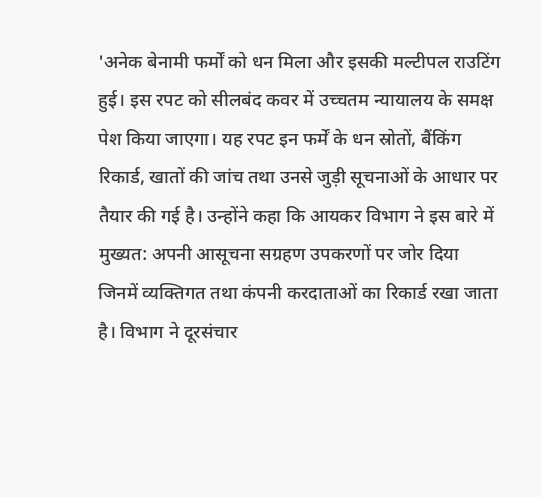'अनेक बेनामी फर्मों को धन मिला और इसकी मल्टीपल राउटिंग हुई। इस रपट को सीलबंद कवर में उच्चतम न्यायालय के समक्ष पेश किया जाएगा। यह रपट इन फर्में के धन स्रोतों, बैंकिंग रिकार्ड, खातों की जांच तथा उनसे जुड़ी सूचनाओं के आधार पर तैयार की गई है। उन्होंने कहा कि आयकर विभाग ने इस बारे में मुख्यत: अपनी आसूचना सग्रहण उपकरणों पर जोर दिया जिनमें व्यक्तिगत तथा कंपनी करदाताओं का रिकार्ड रखा जाता है। विभाग ने दूरसंचार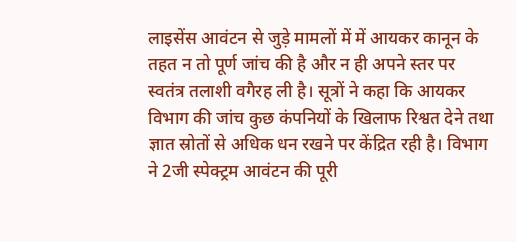लाइसेंस आवंटन से जुड़े मामलों में में आयकर कानून के तहत न तो पूर्ण जांच की है और न ही अपने स्तर पर स्वतंत्र तलाशी वगैरह ली है। सूत्रों ने कहा कि आयकर विभाग की जांच कुछ कंपनियों के खिलाफ रिश्वत देने तथा ज्ञात स्रोतों से अधिक धन रखने पर केंद्रित रही है। विभाग ने 2जी स्पेक्ट्रम आवंटन की पूरी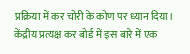प्रक्रिया में कर चोरी के कोण पर ध्यान दिया। केंद्रीय प्रत्यक्ष कर बोर्ड में इस बारे में एक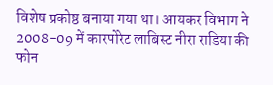विशेष प्रकोष्ठ बनाया गया था। आयकर विभाग ने 2008-09 में कारपोरेट लाबिस्ट नीरा राडिया की फोन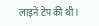लाइनें टेप की थी।